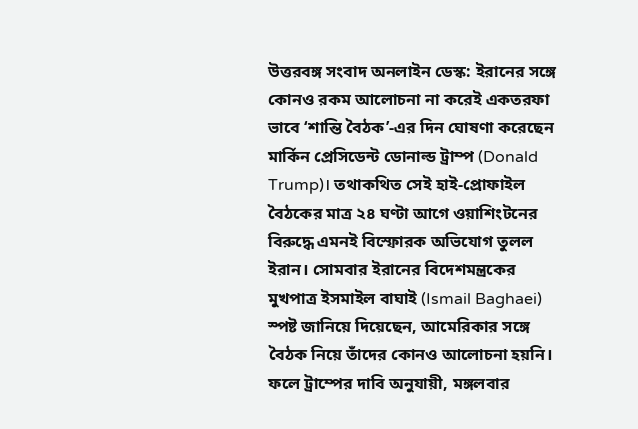উত্তরবঙ্গ সংবাদ অনলাইন ডেস্ক: ইরানের সঙ্গে কোনও রকম আলোচনা না করেই একতরফা ভাবে ‘শান্তি বৈঠক’-এর দিন ঘোষণা করেছেন মার্কিন প্রেসিডেন্ট ডোনাল্ড ট্রাম্প (Donald Trump)। তথাকথিত সেই হাই-প্রোফাইল বৈঠকের মাত্র ২৪ ঘণ্টা আগে ওয়াশিংটনের বিরুদ্ধে এমনই বিস্ফোরক অভিযোগ তুলল ইরান। সোমবার ইরানের বিদেশমন্ত্রকের মুখপাত্র ইসমাইল বাঘাই (Ismail Baghaei) স্পষ্ট জানিয়ে দিয়েছেন, আমেরিকার সঙ্গে বৈঠক নিয়ে তাঁদের কোনও আলোচনা হয়নি। ফলে ট্রাম্পের দাবি অনুযায়ী, মঙ্গলবার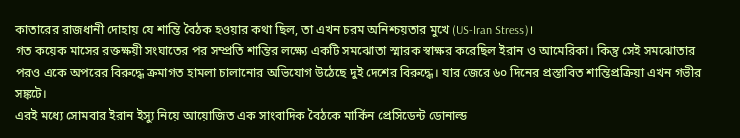কাতারের রাজধানী দোহায় যে শান্তি বৈঠক হওয়ার কথা ছিল, তা এখন চরম অনিশ্চয়তার মুখে (US-Iran Stress)।
গত কয়েক মাসের রক্তক্ষয়ী সংঘাতের পর সম্প্রতি শান্তির লক্ষ্যে একটি সমঝোতা স্মারক স্বাক্ষর করেছিল ইরান ও আমেরিকা। কিন্তু সেই সমঝোতার পরও একে অপরের বিরুদ্ধে ক্রমাগত হামলা চালানোর অভিযোগ উঠেছে দুই দেশের বিরুদ্ধে। যার জেরে ৬০ দিনের প্রস্তাবিত শান্তিপ্রক্রিয়া এখন গভীর সঙ্কটে।
এরই মধ্যে সোমবার ইরান ইস্যু নিয়ে আয়োজিত এক সাংবাদিক বৈঠকে মার্কিন প্রেসিডেন্ট ডোনাল্ড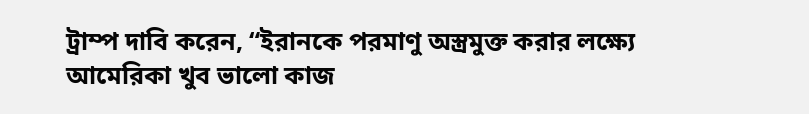ট্রাম্প দাবি করেন, “ইরানকে পরমাণু অস্ত্রমুক্ত করার লক্ষ্যে আমেরিকা খুব ভালো কাজ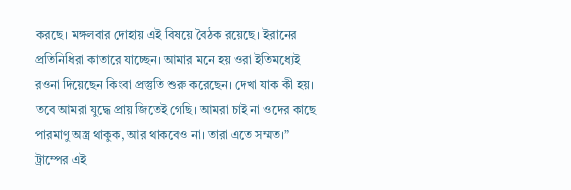করছে। মঙ্গলবার দোহায় এই বিষয়ে বৈঠক রয়েছে। ইরানের প্রতিনিধিরা কাতারে যাচ্ছেন। আমার মনে হয় ওরা ইতিমধ্যেই রওনা দিয়েছেন কিংবা প্রস্তুতি শুরু করেছেন। দেখা যাক কী হয়। তবে আমরা যুদ্ধে প্রায় জিতেই গেছি। আমরা চাই না ওদের কাছে পারমাণু অস্ত্র থাকুক, আর থাকবেও না। তারা এতে সম্মত।”
ট্রাম্পের এই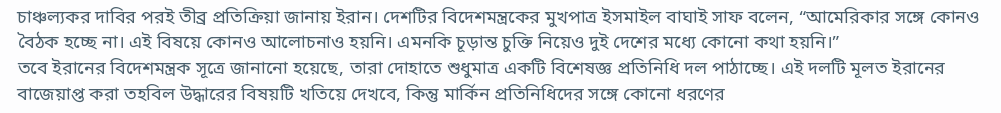চাঞ্চল্যকর দাবির পরই তীব্র প্রতিক্রিয়া জানায় ইরান। দেশটির বিদেশমন্ত্রকের মুখপাত্র ইসমাইল বাঘাই সাফ বলেন, “আমেরিকার সঙ্গে কোনও বৈঠক হচ্ছে না। এই বিষয়ে কোনও আলোচনাও হয়নি। এমনকি চূড়ান্ত চুক্তি নিয়েও দুই দেশের মধ্যে কোনো কথা হয়নি।”
তবে ইরানের বিদেশমন্ত্রক সূত্রে জানানো হয়েছে, তারা দোহাতে শুধুমাত্র একটি বিশেষজ্ঞ প্রতিনিধি দল পাঠাচ্ছে। এই দলটি মূলত ইরানের বাজেয়াপ্ত করা তহবিল উদ্ধারের বিষয়টি খতিয়ে দেখবে, কিন্তু মার্কিন প্রতিনিধিদের সঙ্গে কোনো ধরণের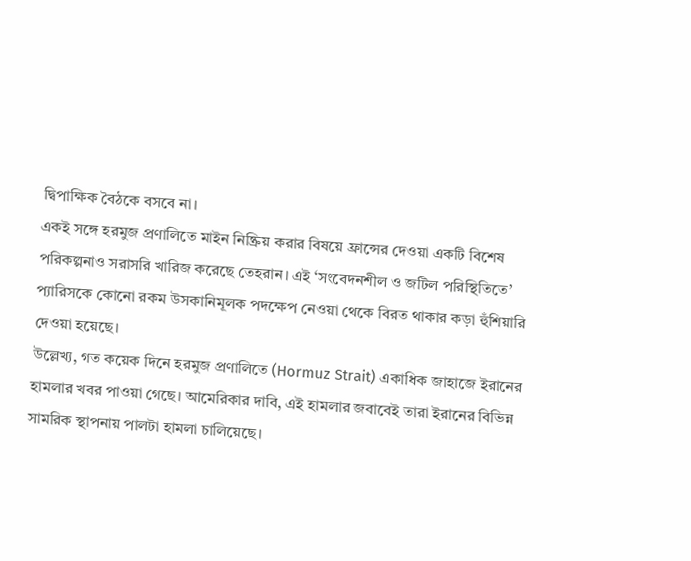দ্বিপাক্ষিক বৈঠকে বসবে না।
একই সঙ্গে হরমুজ প্রণালিতে মাইন নিষ্ক্রিয় করার বিষয়ে ফ্রান্সের দেওয়া একটি বিশেষ পরিকল্পনাও সরাসরি খারিজ করেছে তেহরান। এই ‘সংবেদনশীল ও জটিল পরিস্থিতিতে’ প্যারিসকে কোনো রকম উসকানিমূলক পদক্ষেপ নেওয়া থেকে বিরত থাকার কড়া হুঁশিয়ারি দেওয়া হয়েছে।
উল্লেখ্য, গত কয়েক দিনে হরমুজ প্রণালিতে (Hormuz Strait) একাধিক জাহাজে ইরানের হামলার খবর পাওয়া গেছে। আমেরিকার দাবি, এই হামলার জবাবেই তারা ইরানের বিভিন্ন সামরিক স্থাপনায় পালটা হামলা চালিয়েছে।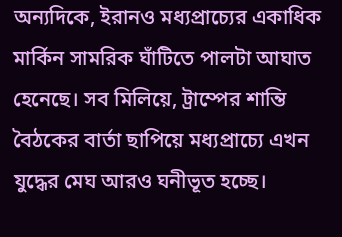অন্যদিকে, ইরানও মধ্যপ্রাচ্যের একাধিক মার্কিন সামরিক ঘাঁটিতে পালটা আঘাত হেনেছে। সব মিলিয়ে, ট্রাম্পের শান্তি বৈঠকের বার্তা ছাপিয়ে মধ্যপ্রাচ্যে এখন যুদ্ধের মেঘ আরও ঘনীভূত হচ্ছে।